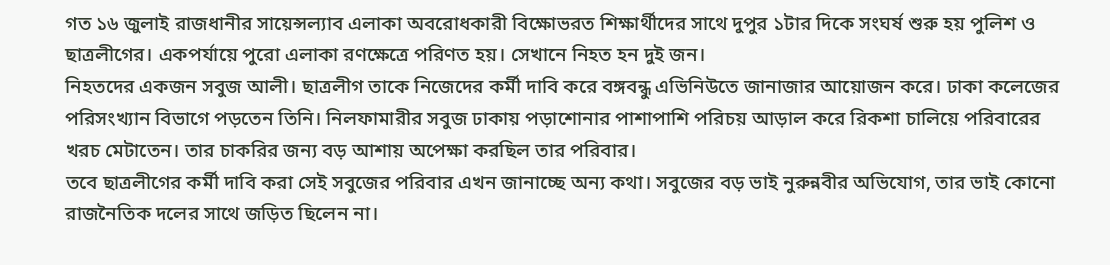গত ১৬ জুলাই রাজধানীর সায়েন্সল্যাব এলাকা অবরোধকারী বিক্ষোভরত শিক্ষার্থীদের সাথে দুপুর ১টার দিকে সংঘর্ষ শুরু হয় পুলিশ ও ছাত্রলীগের। একপর্যায়ে পুরো এলাকা রণক্ষেত্রে পরিণত হয়। সেখানে নিহত হন দুই জন।
নিহতদের একজন সবুজ আলী। ছাত্রলীগ তাকে নিজেদের কর্মী দাবি করে বঙ্গবন্ধু এভিনিউতে জানাজার আয়োজন করে। ঢাকা কলেজের পরিসংখ্যান বিভাগে পড়তেন তিনি। নিলফামারীর সবুজ ঢাকায় পড়াশোনার পাশাপাশি পরিচয় আড়াল করে রিকশা চালিয়ে পরিবারের খরচ মেটাতেন। তার চাকরির জন্য বড় আশায় অপেক্ষা করছিল তার পরিবার।
তবে ছাত্রলীগের কর্মী দাবি করা সেই সবুজের পরিবার এখন জানাচ্ছে অন্য কথা। সবুজের বড় ভাই নুরুন্নবীর অভিযোগ, তার ভাই কোনো রাজনৈতিক দলের সাথে জড়িত ছিলেন না।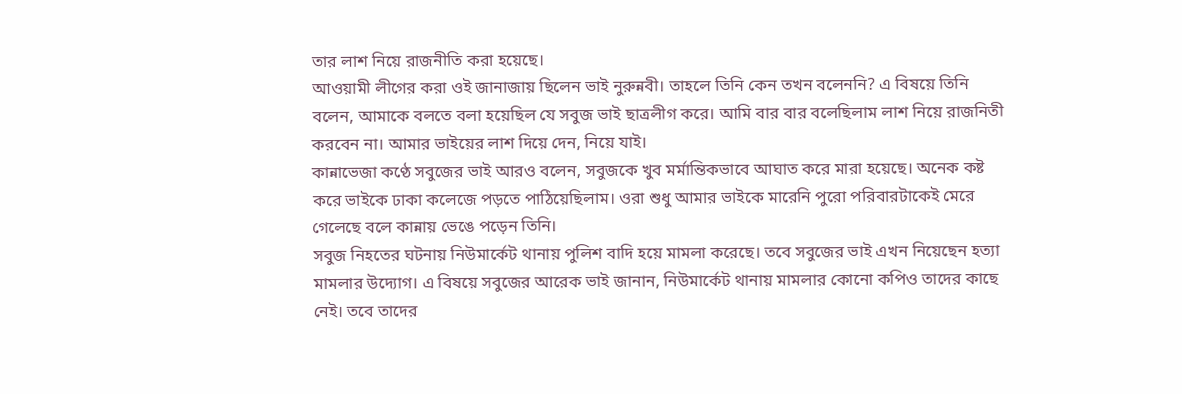তার লাশ নিয়ে রাজনীতি করা হয়েছে।
আওয়ামী লীগের করা ওই জানাজায় ছিলেন ভাই নুরুন্নবী। তাহলে তিনি কেন তখন বলেননি? এ বিষয়ে তিনি বলেন, আমাকে বলতে বলা হয়েছিল যে সবুজ ভাই ছাত্রলীগ করে। আমি বার বার বলেছিলাম লাশ নিয়ে রাজনিতী করবেন না। আমার ভাইয়ের লাশ দিয়ে দেন, নিয়ে যাই।
কান্নাভেজা কণ্ঠে সবুজের ভাই আরও বলেন, সবুজকে খুব মর্মান্তিকভাবে আঘাত করে মারা হয়েছে। অনেক কষ্ট করে ভাইকে ঢাকা কলেজে পড়তে পাঠিয়েছিলাম। ওরা শুধু আমার ভাইকে মারেনি পুরো পরিবারটাকেই মেরে গেলেছে বলে কান্নায় ভেঙে পড়েন তিনি।
সবুজ নিহতের ঘটনায় নিউমার্কেট থানায় পুলিশ বাদি হয়ে মামলা করেছে। তবে সবুজের ভাই এখন নিয়েছেন হত্যা মামলার উদ্যোগ। এ বিষয়ে সবুজের আরেক ভাই জানান, নিউমার্কেট থানায় মামলার কোনো কপিও তাদের কাছে নেই। তবে তাদের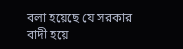বলা হয়েছে যে সরকার বাদী হয়ে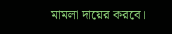মামলা দায়ের করবে।